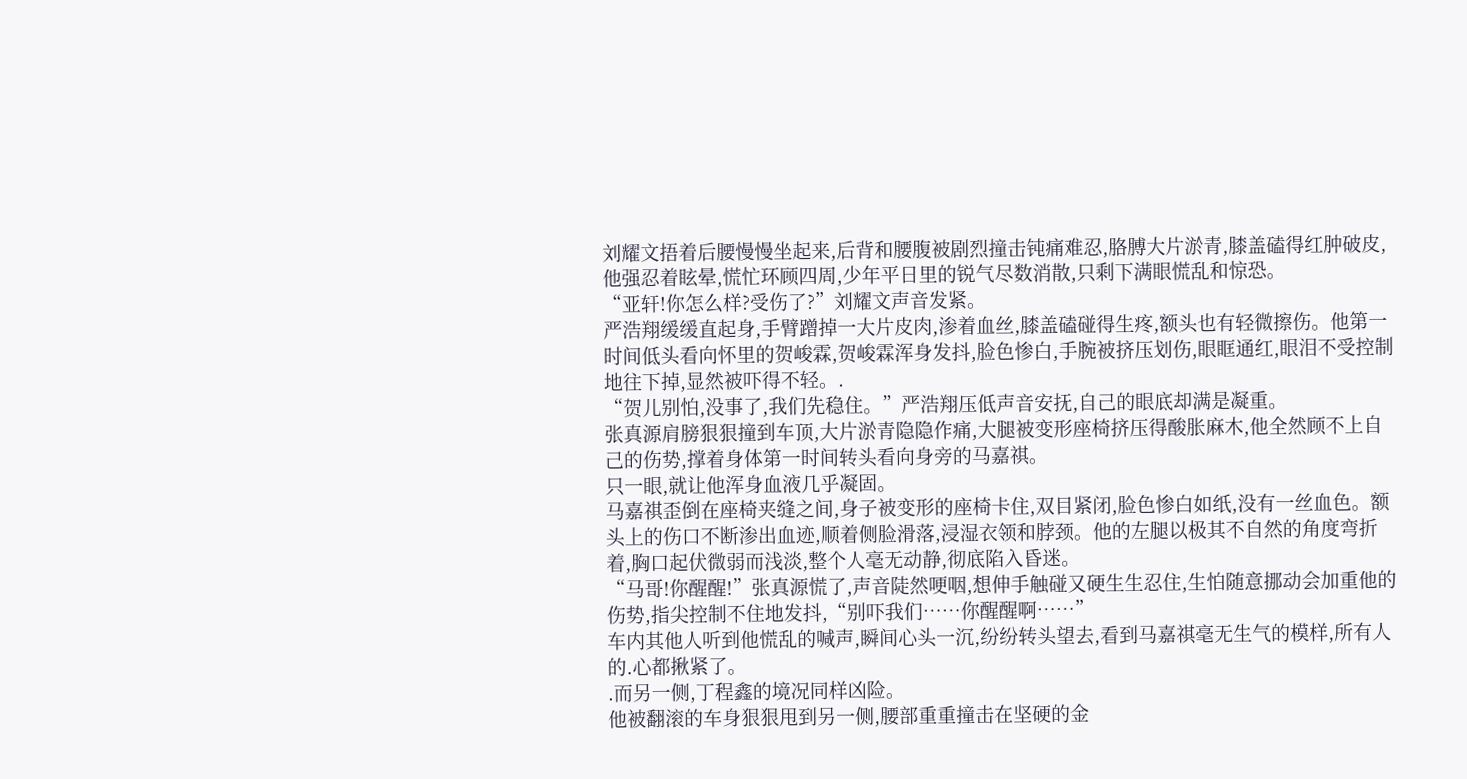刘耀文捂着后腰慢慢坐起来,后背和腰腹被剧烈撞击钝痛难忍,胳膊大片淤青,膝盖磕得红肿破皮,他强忍着眩晕,慌忙环顾四周,少年平日里的锐气尽数消散,只剩下满眼慌乱和惊恐。
“亚轩!你怎么样?受伤了?”刘耀文声音发紧。
严浩翔缓缓直起身,手臂蹭掉一大片皮肉,渗着血丝,膝盖磕碰得生疼,额头也有轻微擦伤。他第一时间低头看向怀里的贺峻霖,贺峻霖浑身发抖,脸色惨白,手腕被挤压划伤,眼眶通红,眼泪不受控制地往下掉,显然被吓得不轻。.
“贺儿别怕,没事了,我们先稳住。”严浩翔压低声音安抚,自己的眼底却满是凝重。
张真源肩膀狠狠撞到车顶,大片淤青隐隐作痛,大腿被变形座椅挤压得酸胀麻木,他全然顾不上自己的伤势,撑着身体第一时间转头看向身旁的马嘉祺。
只一眼,就让他浑身血液几乎凝固。
马嘉祺歪倒在座椅夹缝之间,身子被变形的座椅卡住,双目紧闭,脸色惨白如纸,没有一丝血色。额头上的伤口不断渗出血迹,顺着侧脸滑落,浸湿衣领和脖颈。他的左腿以极其不自然的角度弯折着,胸口起伏微弱而浅淡,整个人毫无动静,彻底陷入昏迷。
“马哥!你醒醒!”张真源慌了,声音陡然哽咽,想伸手触碰又硬生生忍住,生怕随意挪动会加重他的伤势,指尖控制不住地发抖,“别吓我们……你醒醒啊……”
车内其他人听到他慌乱的喊声,瞬间心头一沉,纷纷转头望去,看到马嘉祺毫无生气的模样,所有人的.心都揪紧了。
.而另一侧,丁程鑫的境况同样凶险。
他被翻滚的车身狠狠甩到另一侧,腰部重重撞击在坚硬的金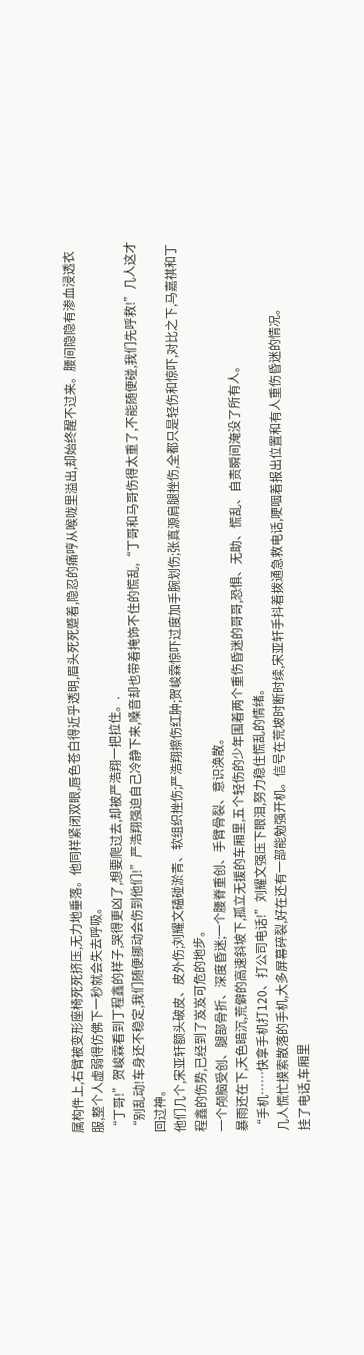属构件上,右臂被变形座椅死死挤压,无力地垂落。他同样紧闭双眼,唇色苍白得近乎透明,眉头死死蹙着,隐忍的痛哼从喉咙里溢出,却始终醒不过来。腰间隐隐有渗血浸透衣服,整个人虚弱得仿佛下一秒就会失去呼吸。
“丁哥!”贺峻霖看到丁程鑫的样子,哭得更凶了,想要爬过去,却被严浩翔一把拉住。.
“别乱动!车身还不稳定,我们随便挪动会伤到他们!”严浩翔强迫自己冷静下来,嗓音却也带着掩饰不住的慌乱,“丁哥和马哥伤得太重了,不能随便碰,我们先呼救!”几人这才回过神。
他们几个,宋亚轩额头破皮、皮外伤;刘耀文磕碰淤青、软组织挫伤;严浩翔擦伤红肿;贺峻霖惊吓过度加手腕划伤;张真源肩腿挫伤,全都只是轻伤和惊吓,对比之下,马嘉祺和丁程鑫的伤势,已经到了岌岌可危的地步。
一个颅脑受创、腿部骨折、深度昏迷;一个腰脊重创、手臂骨裂、意识涣散。
暴雨还在下,天色暗沉,荒僻的高速斜坡下,孤立无援的车厢里,五个轻伤的少年围着两个重伤昏迷的哥哥,恐惧、无助、慌乱、自责瞬间淹没了所有人。
“手机……快拿手机打120、打公司电话!”刘耀文强压下眼泪,努力稳住慌乱的情绪。
几人慌忙摸索散落的手机,大多屏幕碎裂,好在还有一部能勉强开机。信号在荒坡时断时续,宋亚轩手抖着拨通急救电话,哽咽着报出位置和有人重伤昏迷的情况。
挂了电话,车厢里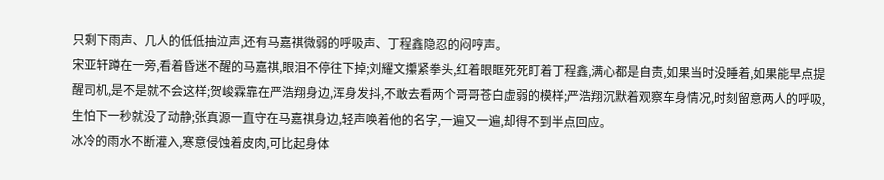只剩下雨声、几人的低低抽泣声,还有马嘉祺微弱的呼吸声、丁程鑫隐忍的闷哼声。
宋亚轩蹲在一旁,看着昏迷不醒的马嘉祺,眼泪不停往下掉;刘耀文攥紧拳头,红着眼眶死死盯着丁程鑫,满心都是自责,如果当时没睡着,如果能早点提醒司机,是不是就不会这样;贺峻霖靠在严浩翔身边,浑身发抖,不敢去看两个哥哥苍白虚弱的模样;严浩翔沉默着观察车身情况,时刻留意两人的呼吸,生怕下一秒就没了动静;张真源一直守在马嘉祺身边,轻声唤着他的名字,一遍又一遍,却得不到半点回应。
冰冷的雨水不断灌入,寒意侵蚀着皮肉,可比起身体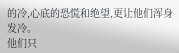的冷,心底的恐慌和绝望,更让他们浑身发冷。
他们只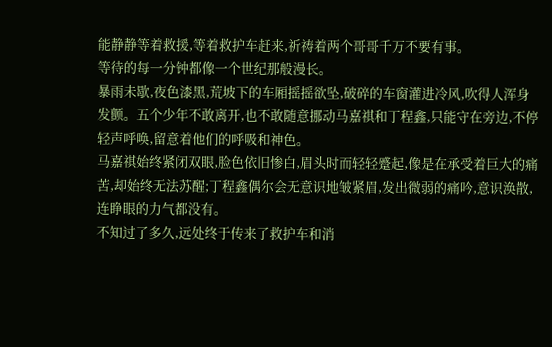能静静等着救援,等着救护车赶来,祈祷着两个哥哥千万不要有事。
等待的每一分钟都像一个世纪那般漫长。
暴雨未歇,夜色漆黑,荒坡下的车厢摇摇欲坠,破碎的车窗灌进冷风,吹得人浑身发颤。五个少年不敢离开,也不敢随意挪动马嘉祺和丁程鑫,只能守在旁边,不停轻声呼唤,留意着他们的呼吸和神色。
马嘉祺始终紧闭双眼,脸色依旧惨白,眉头时而轻轻蹙起,像是在承受着巨大的痛苦,却始终无法苏醒;丁程鑫偶尔会无意识地皱紧眉,发出微弱的痛吟,意识涣散,连睁眼的力气都没有。
不知过了多久,远处终于传来了救护车和消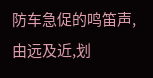防车急促的鸣笛声,由远及近,划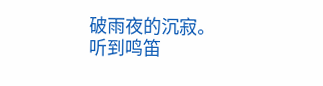破雨夜的沉寂。
听到鸣笛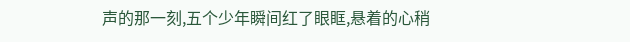声的那一刻,五个少年瞬间红了眼眶,悬着的心稍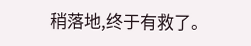稍落地,终于有救了。